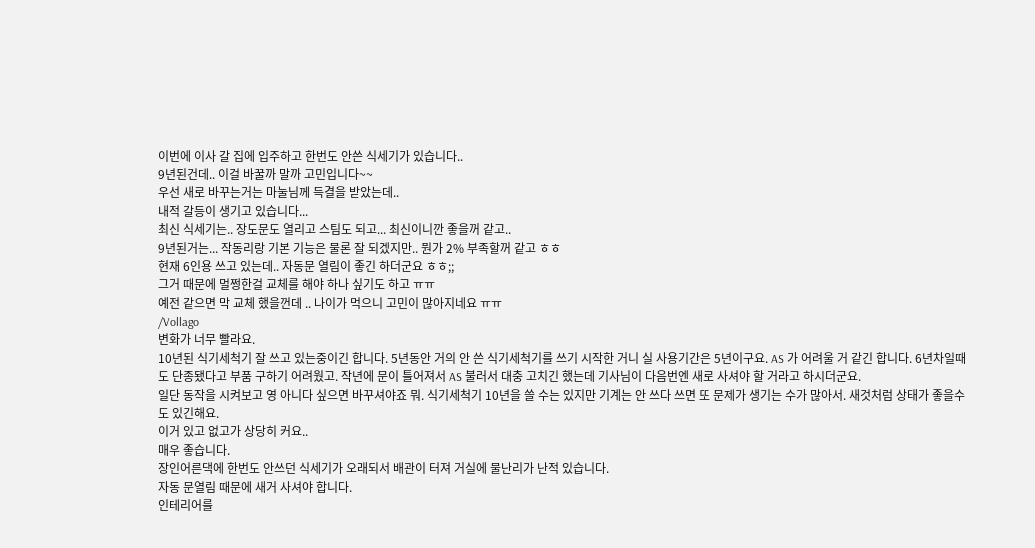이번에 이사 갈 집에 입주하고 한번도 안쓴 식세기가 있습니다..
9년된건데.. 이걸 바꿀까 말까 고민입니다~~
우선 새로 바꾸는거는 마눌님께 득결을 받았는데..
내적 갈등이 생기고 있습니다...
최신 식세기는.. 장도문도 열리고 스팀도 되고... 최신이니깐 좋을꺼 같고..
9년된거는... 작동리랑 기본 기능은 물론 잘 되겠지만.. 뭔가 2% 부족할꺼 같고 ㅎㅎ
현재 6인용 쓰고 있는데.. 자동문 열림이 좋긴 하더군요 ㅎㅎ;;
그거 때문에 멀쩡한걸 교체를 해야 하나 싶기도 하고 ㅠㅠ
예전 같으면 막 교체 했을껀데 .. 나이가 먹으니 고민이 많아지네요 ㅠㅠ
/Vollago
변화가 너무 빨라요.
10년된 식기세척기 잘 쓰고 있는중이긴 합니다. 5년동안 거의 안 쓴 식기세척기를 쓰기 시작한 거니 실 사용기간은 5년이구요. AS 가 어려울 거 같긴 합니다. 6년차일때도 단종됐다고 부품 구하기 어려웠고. 작년에 문이 틀어져서 AS 불러서 대충 고치긴 했는데 기사님이 다음번엔 새로 사셔야 할 거라고 하시더군요.
일단 동작을 시켜보고 영 아니다 싶으면 바꾸셔야죠 뭐. 식기세척기 10년을 쓸 수는 있지만 기계는 안 쓰다 쓰면 또 문제가 생기는 수가 많아서. 새것처럼 상태가 좋을수도 있긴해요.
이거 있고 없고가 상당히 커요..
매우 좋습니다.
장인어른댁에 한번도 안쓰던 식세기가 오래되서 배관이 터져 거실에 물난리가 난적 있습니다.
자동 문열림 때문에 새거 사셔야 합니다.
인테리어를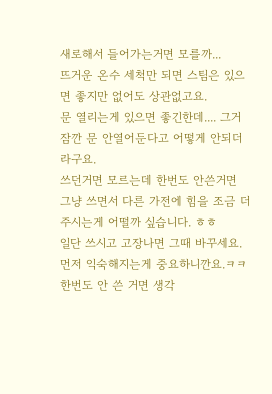새로해서 들어가는거면 모를까...
뜨거운 온수 세척만 되면 스팀은 있으면 좋지만 없어도 상관없고요.
문 열리는게 있으면 좋긴한데.... 그거 잠깐 문 안열어둔다고 어떻게 안되더라구요.
쓰던거면 모르는데 한번도 안쓴거면 그냥 쓰면서 다른 가전에 힘을 조금 더 주시는게 어떨까 싶습니다. ㅎㅎ
일단 쓰시고 고장나면 그때 바꾸세요.
먼저 익숙해지는게 중요하니깐요.ㅋㅋ
한번도 안 쓴 거면 생각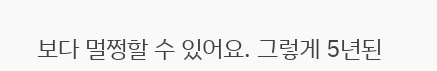보다 멀쩡할 수 있어요. 그렇게 5년된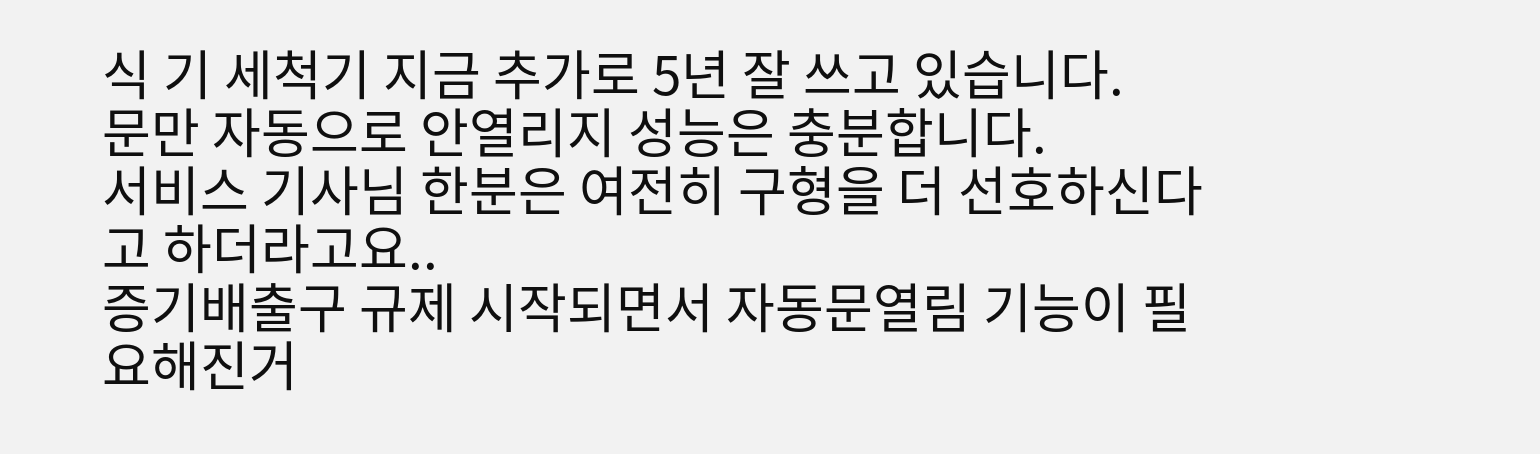식 기 세척기 지금 추가로 5년 잘 쓰고 있습니다.
문만 자동으로 안열리지 성능은 충분합니다.
서비스 기사님 한분은 여전히 구형을 더 선호하신다고 하더라고요..
증기배출구 규제 시작되면서 자동문열림 기능이 필요해진거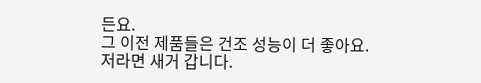든요.
그 이전 제품들은 건조 성능이 더 좋아요.
저라면 새거 갑니다.